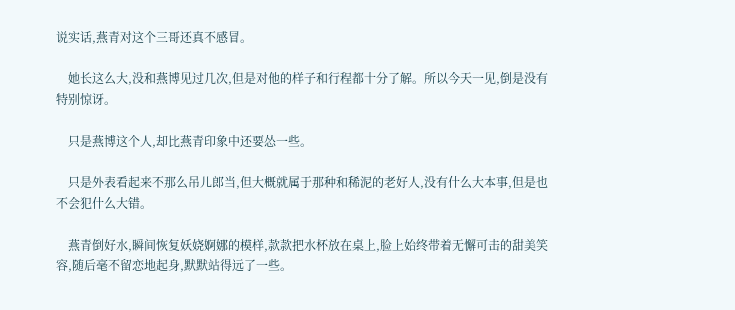说实话,燕青对这个三哥还真不感冒。

    她长这么大,没和燕博见过几次,但是对他的样子和行程都十分了解。所以今天一见,倒是没有特别惊讶。

    只是燕博这个人,却比燕青印象中还要怂一些。

    只是外表看起来不那么吊儿郎当,但大概就属于那种和稀泥的老好人,没有什么大本事,但是也不会犯什么大错。

    燕青倒好水,瞬间恢复妖娆婀娜的模样,款款把水杯放在桌上,脸上始终带着无懈可击的甜美笑容,随后毫不留恋地起身,默默站得远了一些。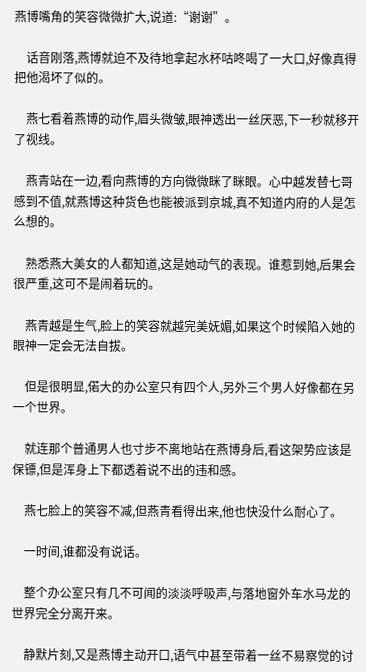燕博嘴角的笑容微微扩大,说道:“谢谢”。

    话音刚落,燕博就迫不及待地拿起水杯咕咚喝了一大口,好像真得把他渴坏了似的。

    燕七看着燕博的动作,眉头微皱,眼神透出一丝厌恶,下一秒就移开了视线。

    燕青站在一边,看向燕博的方向微微眯了眯眼。心中越发替七哥感到不值,就燕博这种货色也能被派到京城,真不知道内府的人是怎么想的。

    熟悉燕大美女的人都知道,这是她动气的表现。谁惹到她,后果会很严重,这可不是闹着玩的。

    燕青越是生气,脸上的笑容就越完美妩媚,如果这个时候陷入她的眼神一定会无法自拔。

    但是很明显,偌大的办公室只有四个人,另外三个男人好像都在另一个世界。

    就连那个普通男人也寸步不离地站在燕博身后,看这架势应该是保镖,但是浑身上下都透着说不出的违和感。

    燕七脸上的笑容不减,但燕青看得出来,他也快没什么耐心了。

    一时间,谁都没有说话。

    整个办公室只有几不可闻的淡淡呼吸声,与落地窗外车水马龙的世界完全分离开来。

    静默片刻,又是燕博主动开口,语气中甚至带着一丝不易察觉的讨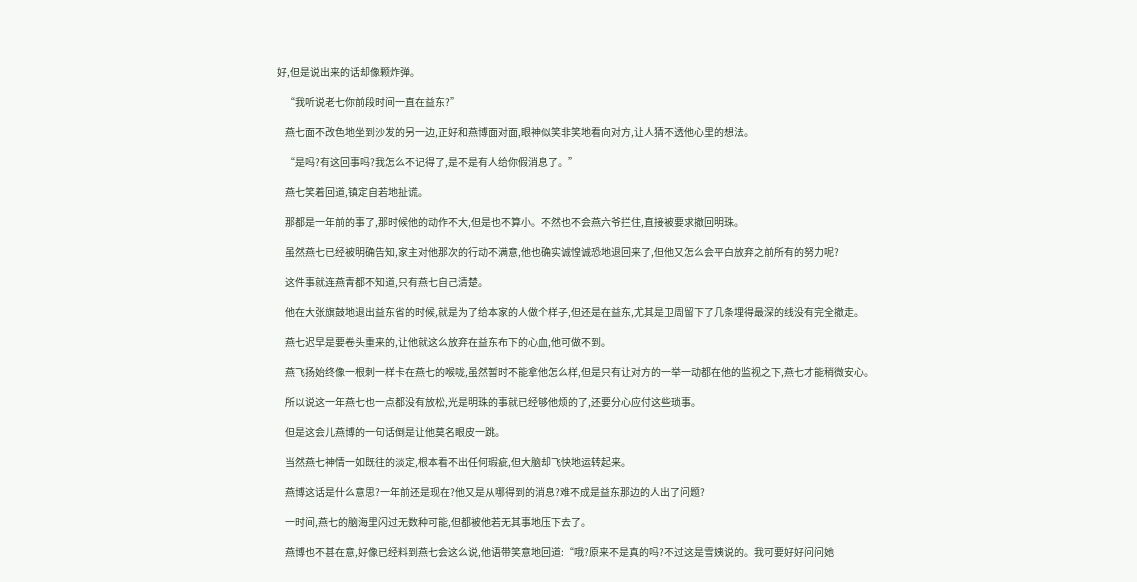好,但是说出来的话却像颗炸弹。

    “我听说老七你前段时间一直在益东?”

    燕七面不改色地坐到沙发的另一边,正好和燕博面对面,眼神似笑非笑地看向对方,让人猜不透他心里的想法。

    “是吗?有这回事吗?我怎么不记得了,是不是有人给你假消息了。”

    燕七笑着回道,镇定自若地扯谎。

    那都是一年前的事了,那时候他的动作不大,但是也不算小。不然也不会燕六爷拦住,直接被要求撤回明珠。

    虽然燕七已经被明确告知,家主对他那次的行动不满意,他也确实诚惶诚恐地退回来了,但他又怎么会平白放弃之前所有的努力呢?

    这件事就连燕青都不知道,只有燕七自己清楚。

    他在大张旗鼓地退出益东省的时候,就是为了给本家的人做个样子,但还是在益东,尤其是卫周留下了几条埋得最深的线没有完全撤走。

    燕七迟早是要卷头重来的,让他就这么放弃在益东布下的心血,他可做不到。

    燕飞扬始终像一根刺一样卡在燕七的喉咙,虽然暂时不能拿他怎么样,但是只有让对方的一举一动都在他的监视之下,燕七才能稍微安心。

    所以说这一年燕七也一点都没有放松,光是明珠的事就已经够他烦的了,还要分心应付这些琐事。

    但是这会儿燕博的一句话倒是让他莫名眼皮一跳。

    当然燕七神情一如既往的淡定,根本看不出任何瑕疵,但大脑却飞快地运转起来。

    燕博这话是什么意思?一年前还是现在?他又是从哪得到的消息?难不成是益东那边的人出了问题?

    一时间,燕七的脑海里闪过无数种可能,但都被他若无其事地压下去了。

    燕博也不甚在意,好像已经料到燕七会这么说,他语带笑意地回道:“哦?原来不是真的吗?不过这是雪姨说的。我可要好好问问她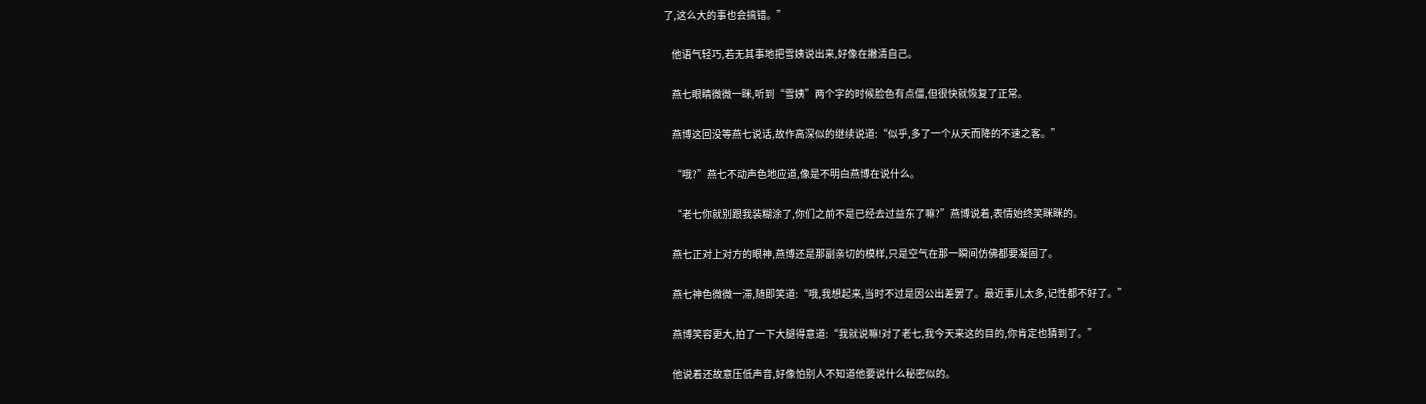了,这么大的事也会搞错。”

    他语气轻巧,若无其事地把雪姨说出来,好像在撇清自己。

    燕七眼睛微微一眯,听到“雪姨”两个字的时候脸色有点僵,但很快就恢复了正常。

    燕博这回没等燕七说话,故作高深似的继续说道:“似乎,多了一个从天而降的不速之客。”

    “哦?”燕七不动声色地应道,像是不明白燕博在说什么。

    “老七你就别跟我装糊涂了,你们之前不是已经去过益东了嘛?”燕博说着,表情始终笑眯眯的。

    燕七正对上对方的眼神,燕博还是那副亲切的模样,只是空气在那一瞬间仿佛都要凝固了。

    燕七神色微微一滞,随即笑道:“哦,我想起来,当时不过是因公出差罢了。最近事儿太多,记性都不好了。”

    燕博笑容更大,拍了一下大腿得意道:“我就说嘛!对了老七,我今天来这的目的,你肯定也猜到了。”

    他说着还故意压低声音,好像怕别人不知道他要说什么秘密似的。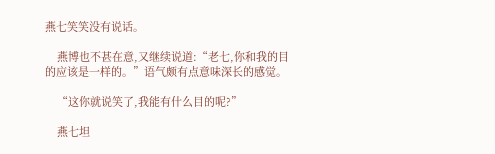燕七笑笑没有说话。

    燕博也不甚在意,又继续说道:“老七,你和我的目的应该是一样的。”语气颇有点意味深长的感觉。

    “这你就说笑了,我能有什么目的呢?”

    燕七坦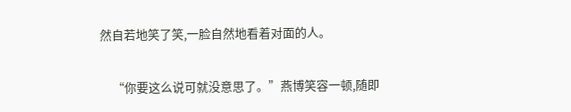然自若地笑了笑,一脸自然地看着对面的人。

    “你要这么说可就没意思了。”燕博笑容一顿,随即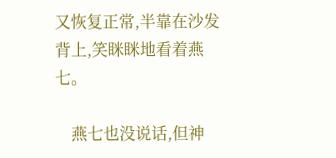又恢复正常,半靠在沙发背上,笑眯眯地看着燕七。

    燕七也没说话,但神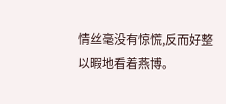情丝毫没有惊慌,反而好整以暇地看着燕博。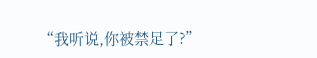“我听说,你被禁足了?”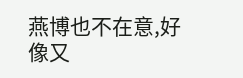燕博也不在意,好像又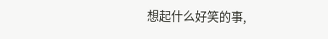想起什么好笑的事,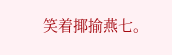笑着揶揄燕七。